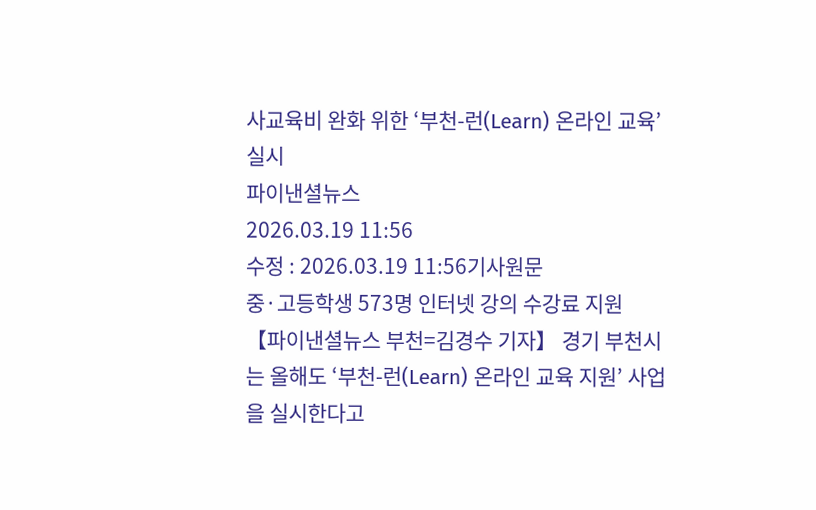사교육비 완화 위한 ‘부천-런(Learn) 온라인 교육’ 실시
파이낸셜뉴스
2026.03.19 11:56
수정 : 2026.03.19 11:56기사원문
중·고등학생 573명 인터넷 강의 수강료 지원
【파이낸셜뉴스 부천=김경수 기자】 경기 부천시는 올해도 ‘부천-런(Learn) 온라인 교육 지원’ 사업을 실시한다고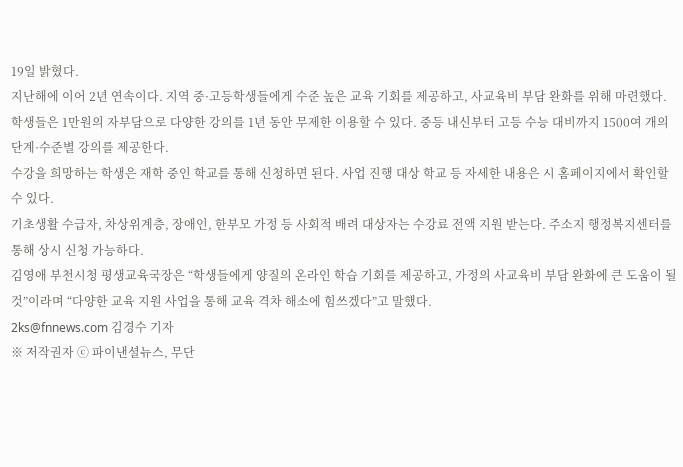19일 밝혔다.
지난해에 이어 2년 연속이다. 지역 중·고등학생들에게 수준 높은 교육 기회를 제공하고, 사교육비 부담 완화를 위해 마련했다.
학생들은 1만원의 자부담으로 다양한 강의를 1년 동안 무제한 이용할 수 있다. 중등 내신부터 고등 수능 대비까지 1500여 개의 단계·수준별 강의를 제공한다.
수강을 희망하는 학생은 재학 중인 학교를 통해 신청하면 된다. 사업 진행 대상 학교 등 자세한 내용은 시 홈페이지에서 확인할 수 있다.
기초생활 수급자, 차상위계층, 장애인, 한부모 가정 등 사회적 배려 대상자는 수강료 전액 지원 받는다. 주소지 행정복지센터를 통해 상시 신청 가능하다.
김영애 부천시청 평생교육국장은 “학생들에게 양질의 온라인 학습 기회를 제공하고, 가정의 사교육비 부담 완화에 큰 도움이 될 것”이라며 “다양한 교육 지원 사업을 통해 교육 격차 해소에 힘쓰겠다”고 말했다.
2ks@fnnews.com 김경수 기자
※ 저작권자 ⓒ 파이낸셜뉴스, 무단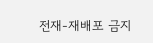전재-재배포 금지